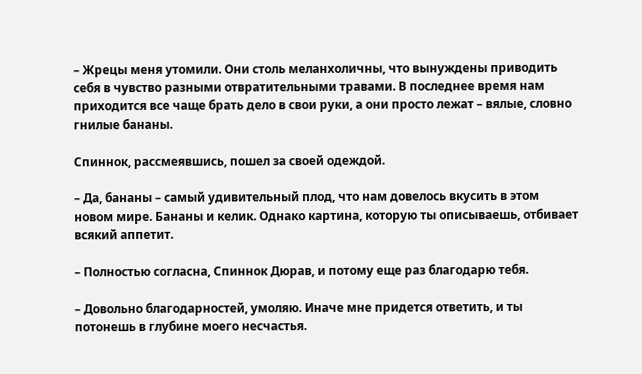– Жрецы меня утомили. Они столь меланхоличны, что вынуждены приводить себя в чувство разными отвратительными травами. В последнее время нам приходится все чаще брать дело в свои руки, а они просто лежат – вялые, словно гнилые бананы.

Спиннок, рассмеявшись, пошел за своей одеждой.

– Да, бананы – самый удивительный плод, что нам довелось вкусить в этом новом мире. Бананы и келик. Однако картина, которую ты описываешь, отбивает всякий аппетит.

– Полностью согласна, Спиннок Дюрав, и потому еще раз благодарю тебя.

– Довольно благодарностей, умоляю. Иначе мне придется ответить, и ты потонешь в глубине моего несчастья.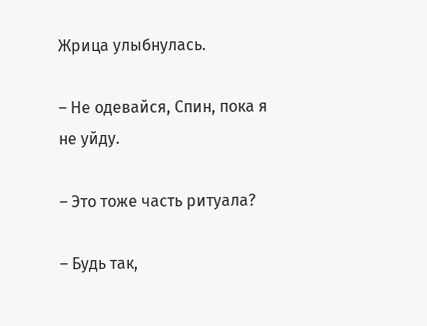Жрица улыбнулась.

– Не одевайся, Спин, пока я не уйду.

– Это тоже часть ритуала?

– Будь так,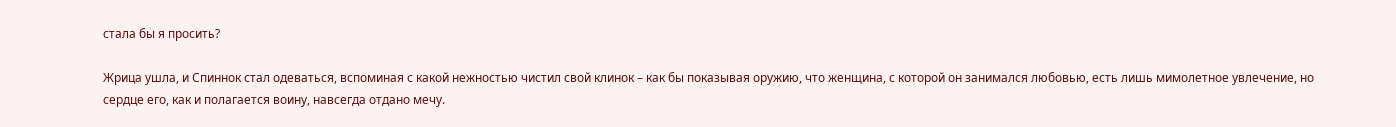стала бы я просить?

Жрица ушла, и Спиннок стал одеваться, вспоминая с какой нежностью чистил свой клинок – как бы показывая оружию, что женщина, с которой он занимался любовью, есть лишь мимолетное увлечение, но сердце его, как и полагается воину, навсегда отдано мечу.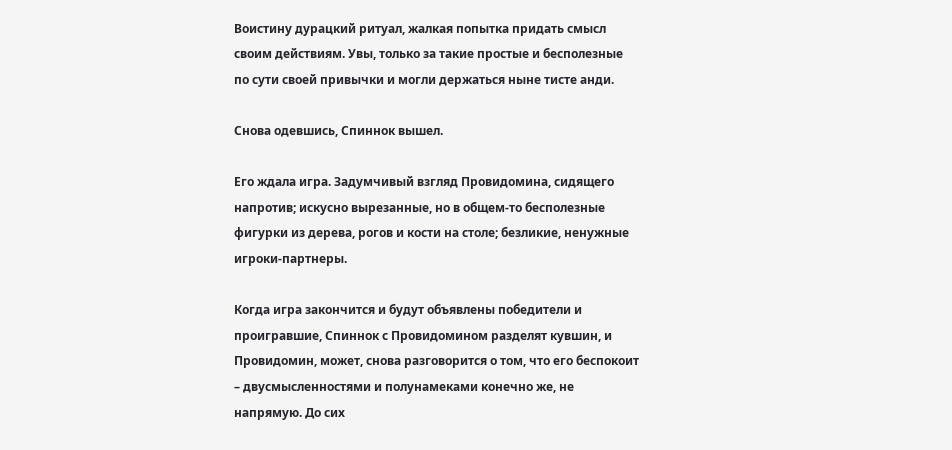Воистину дурацкий ритуал, жалкая попытка придать смысл своим действиям. Увы, только за такие простые и бесполезные по сути своей привычки и могли держаться ныне тисте анди.

Снова одевшись, Спиннок вышел.

Его ждала игра. Задумчивый взгляд Провидомина, сидящего напротив; искусно вырезанные, но в общем-то бесполезные фигурки из дерева, рогов и кости на столе; безликие, ненужные игроки-партнеры.

Когда игра закончится и будут объявлены победители и проигравшие, Спиннок с Провидомином разделят кувшин, и Провидомин, может, снова разговорится о том, что его беспокоит – двусмысленностями и полунамеками конечно же, не напрямую. До сих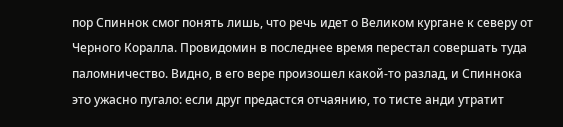пор Спиннок смог понять лишь, что речь идет о Великом кургане к северу от Черного Коралла. Провидомин в последнее время перестал совершать туда паломничество. Видно, в его вере произошел какой-то разлад, и Спиннока это ужасно пугало: если друг предастся отчаянию, то тисте анди утратит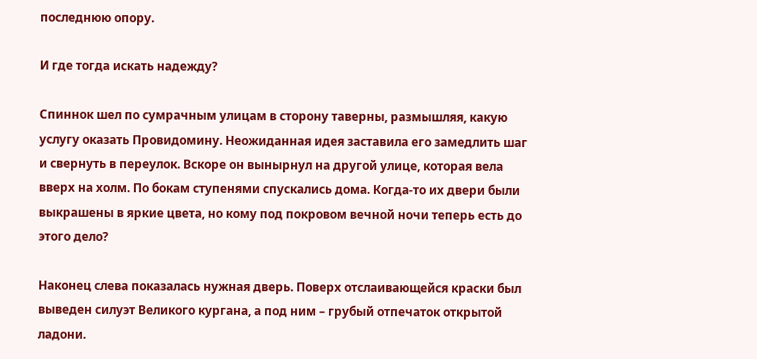последнюю опору.

И где тогда искать надежду?

Спиннок шел по сумрачным улицам в сторону таверны, размышляя, какую услугу оказать Провидомину. Неожиданная идея заставила его замедлить шаг и свернуть в переулок. Вскоре он вынырнул на другой улице, которая вела вверх на холм. По бокам ступенями спускались дома. Когда-то их двери были выкрашены в яркие цвета, но кому под покровом вечной ночи теперь есть до этого дело?

Наконец слева показалась нужная дверь. Поверх отслаивающейся краски был выведен силуэт Великого кургана, а под ним – грубый отпечаток открытой ладони.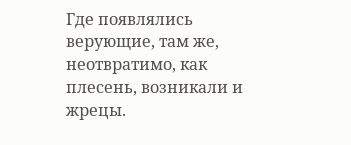Где появлялись верующие, там же, неотвратимо, как плесень, возникали и жрецы.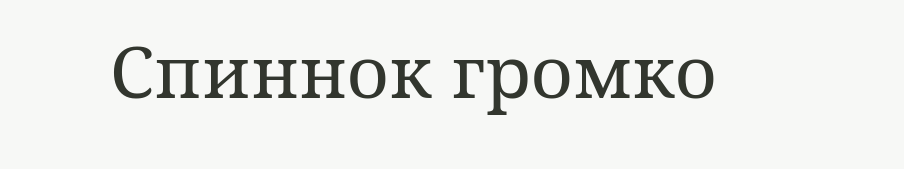Спиннок громко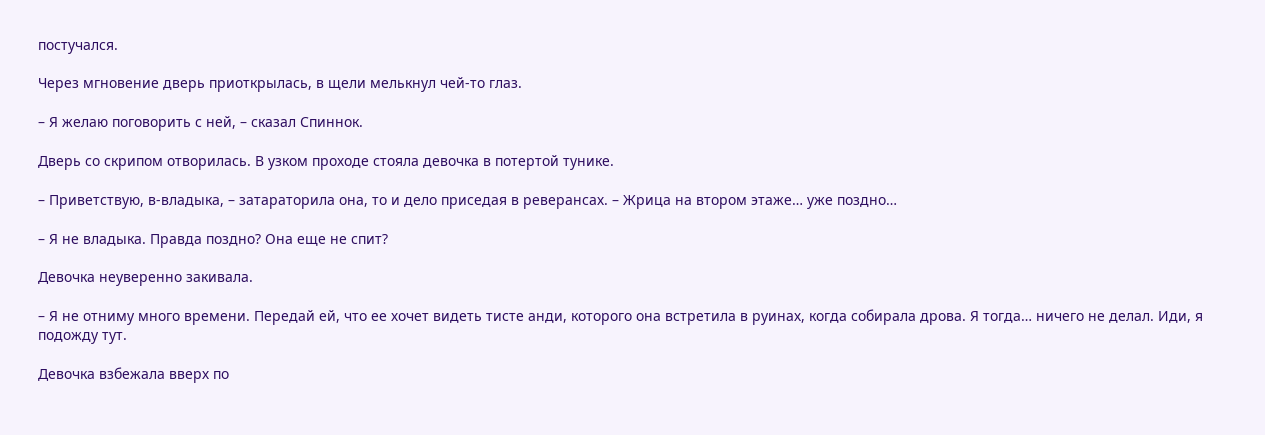постучался.

Через мгновение дверь приоткрылась, в щели мелькнул чей-то глаз.

– Я желаю поговорить с ней, – сказал Спиннок.

Дверь со скрипом отворилась. В узком проходе стояла девочка в потертой тунике.

– Приветствую, в-владыка, – затараторила она, то и дело приседая в реверансах. – Жрица на втором этаже… уже поздно…

– Я не владыка. Правда поздно? Она еще не спит?

Девочка неуверенно закивала.

– Я не отниму много времени. Передай ей, что ее хочет видеть тисте анди, которого она встретила в руинах, когда собирала дрова. Я тогда… ничего не делал. Иди, я подожду тут.

Девочка взбежала вверх по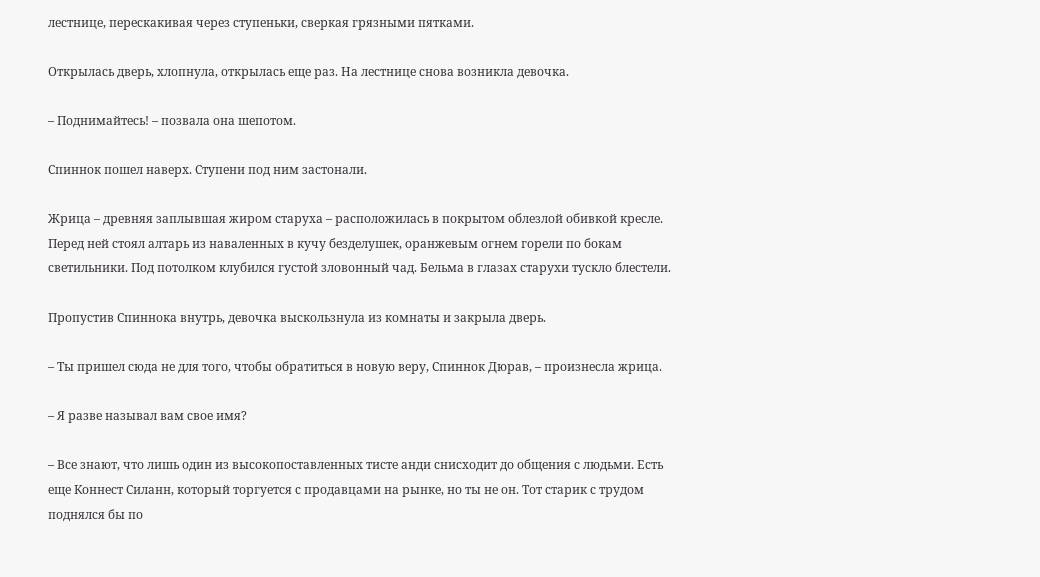лестнице, перескакивая через ступеньки, сверкая грязными пятками.

Открылась дверь, хлопнула, открылась еще раз. На лестнице снова возникла девочка.

– Поднимайтесь! – позвала она шепотом.

Спиннок пошел наверх. Ступени под ним застонали.

Жрица – древняя заплывшая жиром старуха – расположилась в покрытом облезлой обивкой кресле. Перед ней стоял алтарь из наваленных в кучу безделушек, оранжевым огнем горели по бокам светильники. Под потолком клубился густой зловонный чад. Бельма в глазах старухи тускло блестели.

Пропустив Спиннока внутрь, девочка выскользнула из комнаты и закрыла дверь.

– Ты пришел сюда не для того, чтобы обратиться в новую веру, Спиннок Дюрав, – произнесла жрица.

– Я разве называл вам свое имя?

– Все знают, что лишь один из высокопоставленных тисте анди снисходит до общения с людьми. Есть еще Коннест Силанн, который торгуется с продавцами на рынке, но ты не он. Тот старик с трудом поднялся бы по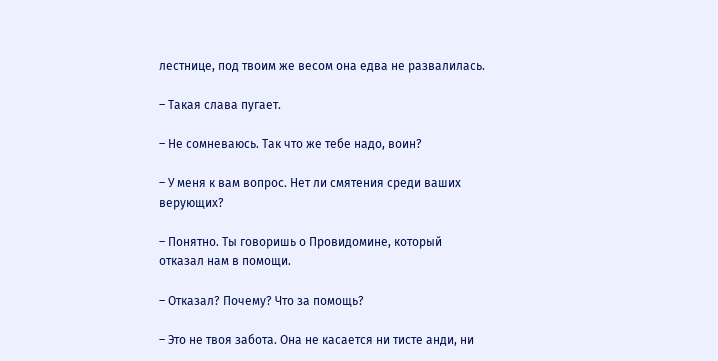лестнице, под твоим же весом она едва не развалилась.

– Такая слава пугает.

– Не сомневаюсь. Так что же тебе надо, воин?

– У меня к вам вопрос. Нет ли смятения среди ваших верующих?

– Понятно. Ты говоришь о Провидомине, который отказал нам в помощи.

– Отказал? Почему? Что за помощь?

– Это не твоя забота. Она не касается ни тисте анди, ни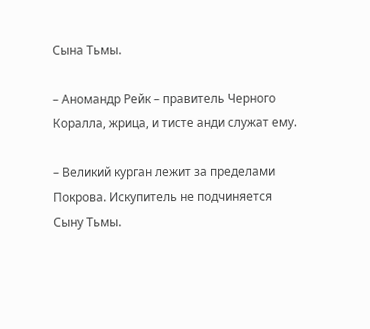Сына Тьмы.

– Аномандр Рейк – правитель Черного Коралла, жрица, и тисте анди служат ему.

– Великий курган лежит за пределами Покрова. Искупитель не подчиняется Сыну Тьмы.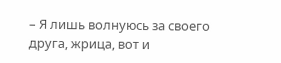– Я лишь волнуюсь за своего друга, жрица, вот и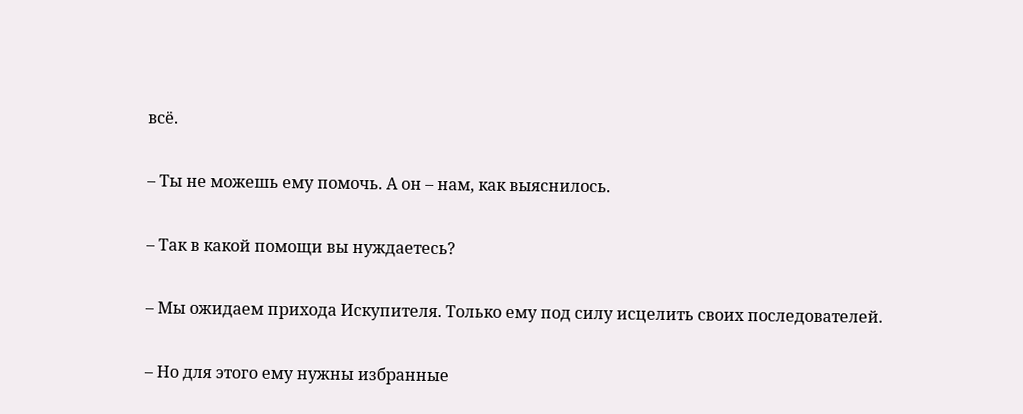всё.

– Ты не можешь ему помочь. А он – нам, как выяснилось.

– Так в какой помощи вы нуждаетесь?

– Мы ожидаем прихода Искупителя. Только ему под силу исцелить своих последователей.

– Но для этого ему нужны избранные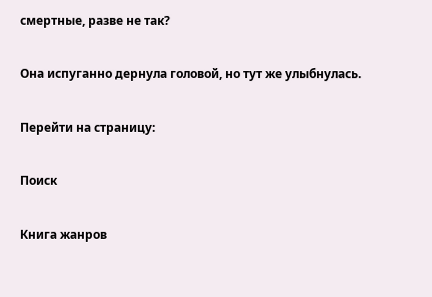смертные, разве не так?

Она испуганно дернула головой, но тут же улыбнулась.

Перейти на страницу:

Поиск

Книга жанров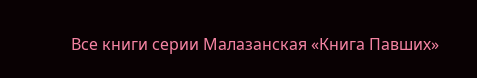Все книги серии Малазанская «Книга Павших»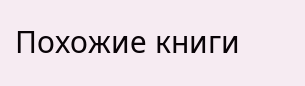Похожие книги